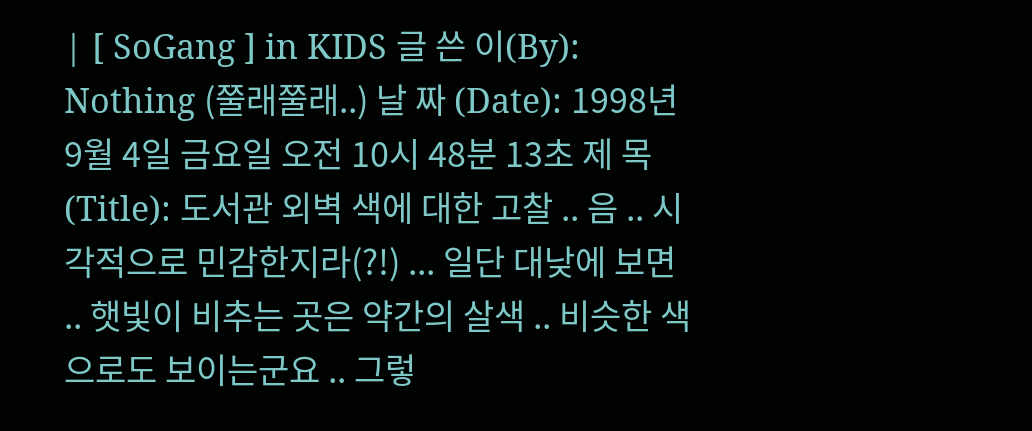| [ SoGang ] in KIDS 글 쓴 이(By): Nothing (쭐래쭐래..) 날 짜 (Date): 1998년 9월 4일 금요일 오전 10시 48분 13초 제 목(Title): 도서관 외벽 색에 대한 고찰 .. 음 .. 시각적으로 민감한지라(?!) ... 일단 대낮에 보면 .. 햇빛이 비추는 곳은 약간의 살색 .. 비슷한 색으로도 보이는군요 .. 그렇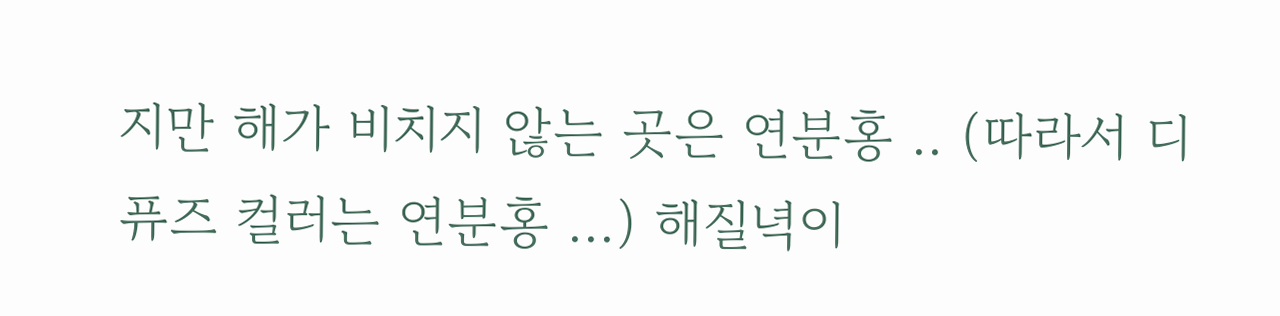지만 해가 비치지 않는 곳은 연분홍 .. (따라서 디퓨즈 컬러는 연분홍 ...) 해질녁이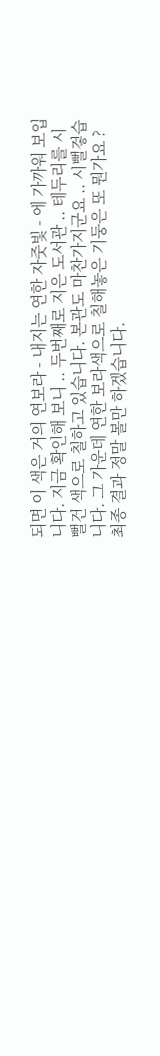되면 이 색은 거의 연보라 - 내지는 연한 자줏빛 - 에 가까워 보입니다. 지금 확인해 보니 .. 두번째로 지은 도서관 .. 테두리를 시뻘건 색으로 칠하고 있습니다. 본관도 마찬가지군요 .. 시뻘겋습니다. 그 가운데 연한 보라색으로 칠해놓은 기둥은 또 뭔가요 ? 최종 결과 정말 볼만 하겠습니다.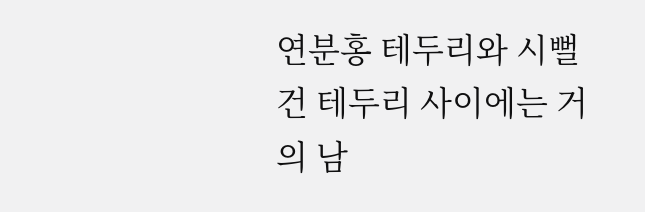연분홍 테두리와 시뻘건 테두리 사이에는 거의 남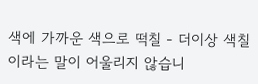색에 가까운 색으로 떡칠 - 더이상 색칠이라는 말이 어울리지 않습니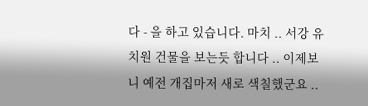다 - 을 하고 있습니다. 마치 .. 서강 유치원 건물을 보는듯 합니다 .. 이제보니 예전 개집마저 새로 색칠했군요 ..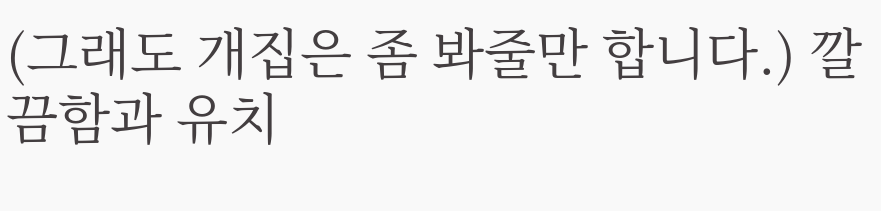(그래도 개집은 좀 봐줄만 합니다.) 깔끔함과 유치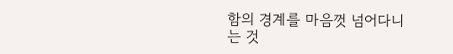함의 경계를 마음껏 넘어다니는 것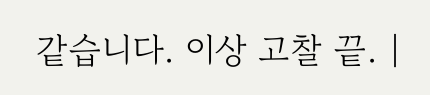같습니다. 이상 고찰 끝. |